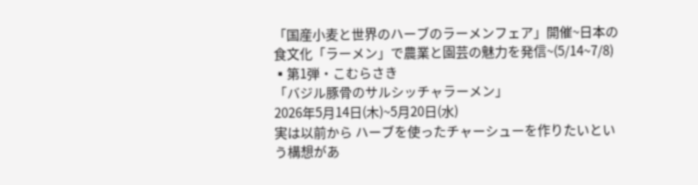「国産小麦と世界のハーブのラーメンフェア」開催~日本の食文化「ラーメン」で農業と園芸の魅力を発信~(5/14~7/8)
▪第1弾・こむらさき
「バジル豚骨のサルシッチャラーメン」
2026年5月14日(木)~5月20日(水)
実は以前から ハーブを使ったチャーシューを作りたいという構想があ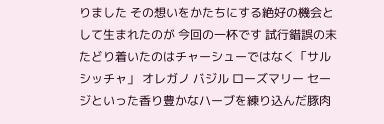りました その想いをかたちにする絶好の機会として生まれたのが 今回の一杯です 試行錯誤の末 たどり着いたのはチャーシューではなく「サルシッチャ」 オレガノ バジル ローズマリー セージといった香り豊かなハーブを練り込んだ豚肉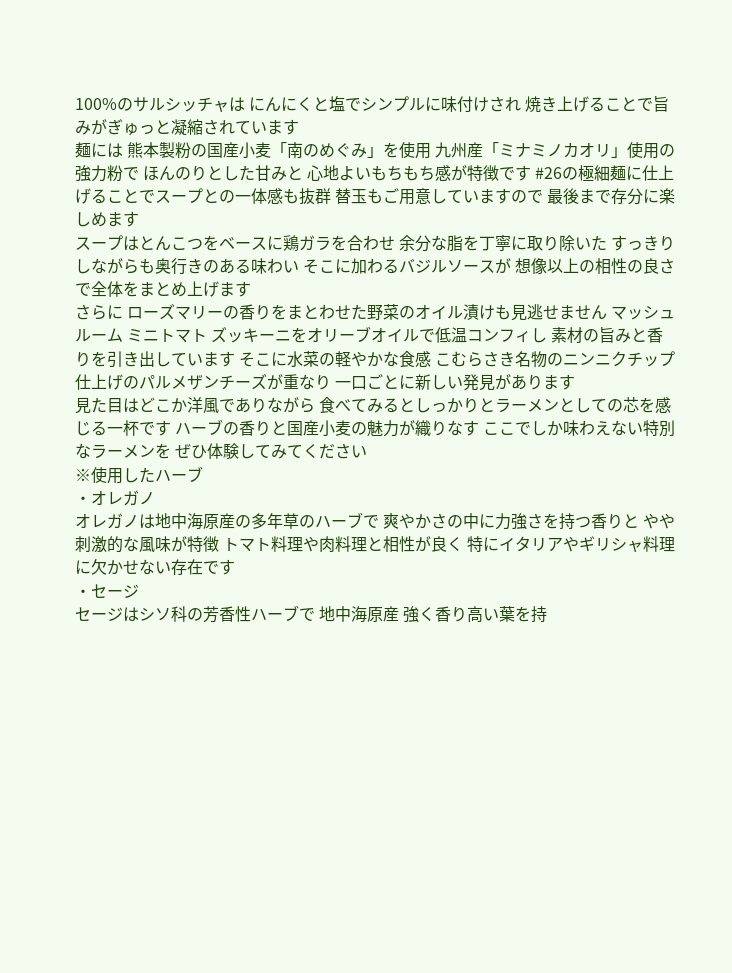100%のサルシッチャは にんにくと塩でシンプルに味付けされ 焼き上げることで旨みがぎゅっと凝縮されています
麺には 熊本製粉の国産小麦「南のめぐみ」を使用 九州産「ミナミノカオリ」使用の強力粉で ほんのりとした甘みと 心地よいもちもち感が特徴です #26の極細麺に仕上げることでスープとの一体感も抜群 替玉もご用意していますので 最後まで存分に楽しめます
スープはとんこつをベースに鶏ガラを合わせ 余分な脂を丁寧に取り除いた すっきりしながらも奥行きのある味わい そこに加わるバジルソースが 想像以上の相性の良さで全体をまとめ上げます
さらに ローズマリーの香りをまとわせた野菜のオイル漬けも見逃せません マッシュルーム ミニトマト ズッキーニをオリーブオイルで低温コンフィし 素材の旨みと香りを引き出しています そこに水菜の軽やかな食感 こむらさき名物のニンニクチップ 仕上げのパルメザンチーズが重なり 一口ごとに新しい発見があります
見た目はどこか洋風でありながら 食べてみるとしっかりとラーメンとしての芯を感じる一杯です ハーブの香りと国産小麦の魅力が織りなす ここでしか味わえない特別なラーメンを ぜひ体験してみてください
※使用したハーブ
・オレガノ
オレガノは地中海原産の多年草のハーブで 爽やかさの中に力強さを持つ香りと やや刺激的な風味が特徴 トマト料理や肉料理と相性が良く 特にイタリアやギリシャ料理に欠かせない存在です
・セージ
セージはシソ科の芳香性ハーブで 地中海原産 強く香り高い葉を持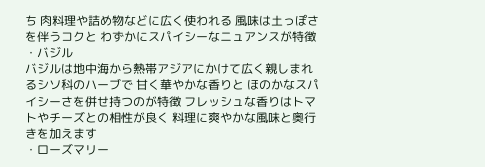ち 肉料理や詰め物などに広く使われる 風味は土っぽさを伴うコクと わずかにスパイシーなニュアンスが特徴
・バジル
バジルは地中海から熱帯アジアにかけて広く親しまれるシソ科のハーブで 甘く華やかな香りと ほのかなスパイシーさを併せ持つのが特徴 フレッシュな香りはトマトやチーズとの相性が良く 料理に爽やかな風味と奥行きを加えます
・ローズマリー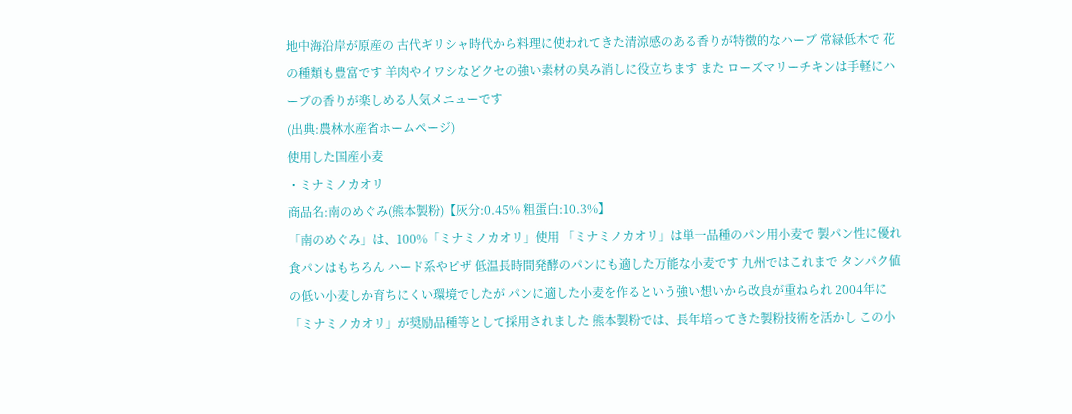地中海沿岸が原産の 古代ギリシャ時代から料理に使われてきた清涼感のある香りが特徴的なハーブ 常緑低木で 花の種類も豊富です 羊肉やイワシなどクセの強い素材の臭み消しに役立ちます また ローズマリーチキンは手軽にハーブの香りが楽しめる人気メニューです
(出典:農林水産省ホームページ)
使用した国産小麦
・ミナミノカオリ
商品名:南のめぐみ(熊本製粉)【灰分:0.45% 粗蛋白:10.3%】
「南のめぐみ」は、100%「ミナミノカオリ」使用 「ミナミノカオリ」は単一品種のパン用小麦で 製パン性に優れ 食パンはもちろん ハード系やピザ 低温長時間発酵のパンにも適した万能な小麦です 九州ではこれまで タンパク値の低い小麦しか育ちにくい環境でしたが パンに適した小麦を作るという強い想いから改良が重ねられ 2004年に「ミナミノカオリ」が奨励品種等として採用されました 熊本製粉では、長年培ってきた製粉技術を活かし この小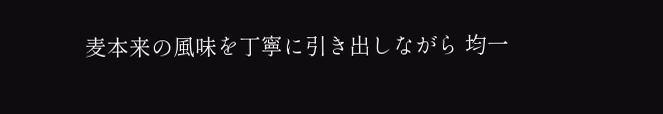麦本来の風味を丁寧に引き出しながら 均一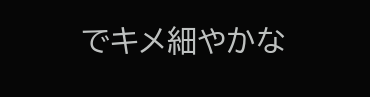でキメ細やかな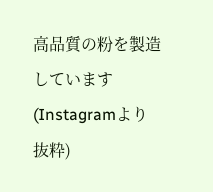高品質の粉を製造しています(Instagramより抜粋)